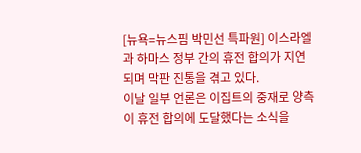[뉴욕=뉴스핌 박민선 특파원] 이스라엘과 하마스 정부 간의 휴전 합의가 지연되며 막판 진통을 겪고 있다.
이날 일부 언론은 이집트의 중재로 양측이 휴전 합의에 도달했다는 소식을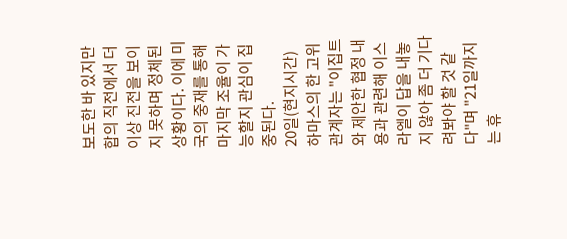보도한 바 있지만 합의 직전에서 더 이상 진전을 보이지 못하며 정체된 상황이다. 이에 미국의 중재를 통해 마지막 조율이 가능할지 관심이 집중된다.
20일(현지시간) 하마스의 한 고위 관계자는 "이집트와 제안한 협정 내용과 관련해 이스라엘이 답을 내놓지 않아 좀 더 기다려봐야 할 것 같다"며 "21일까지는 휴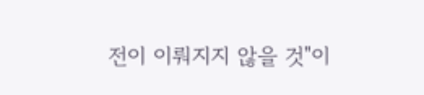전이 이뤄지지 않을 것"이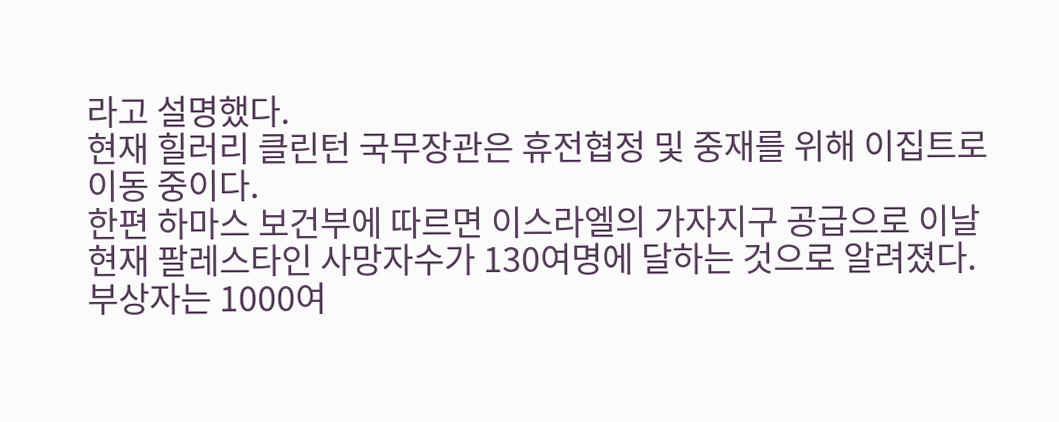라고 설명했다.
현재 힐러리 클린턴 국무장관은 휴전협정 및 중재를 위해 이집트로 이동 중이다.
한편 하마스 보건부에 따르면 이스라엘의 가자지구 공급으로 이날 현재 팔레스타인 사망자수가 130여명에 달하는 것으로 알려졌다. 부상자는 1000여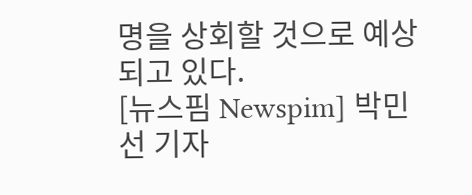명을 상회할 것으로 예상되고 있다.
[뉴스핌 Newspim] 박민선 기자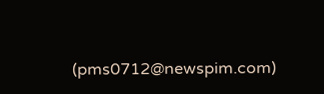(pms0712@newspim.com)